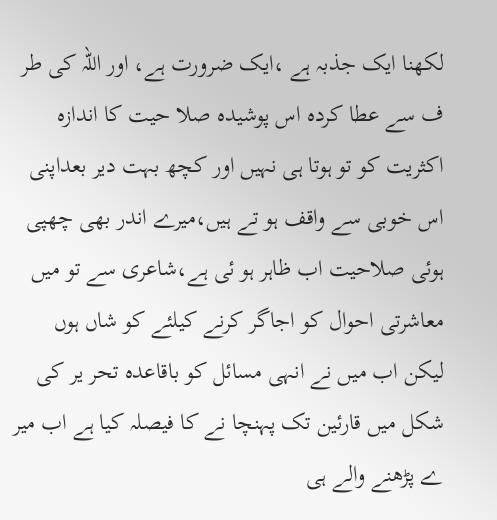لکھنا ایک جذبہ ہے ،ایک ضرورت ہے، اور اللہ کی طر ف سے عطا کردہ اس پوشیدہ صلا حیت کا اندازہ اکثریت کو تو ہوتا ہی نہیں اور کچھ بہت دیر بعداپنی اس خوبی سے واقف ہو تے ہیں،میرے اندر بھی چھپی ہوئی صلاحیت اب ظاہر ہو ئی ہے،شاعری سے تو میں معاشرتی احوال کو اجاگر کرنے کیلئے کو شاں ہوں لیکن اب میں نے انہی مسائل کو باقاعدہ تحر یر کی شکل میں قارئین تک پہنچا نے کا فیصلہ کیا ہے اب میر ے پڑھنے والے ہی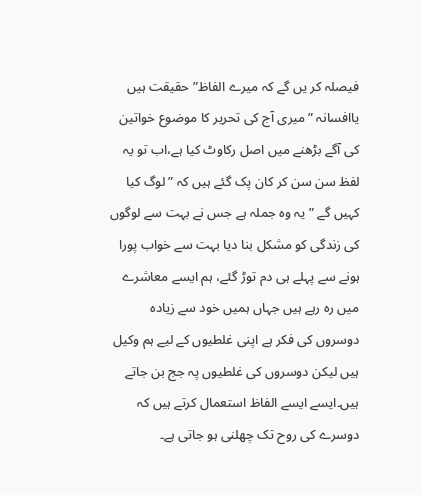فیصلہ کر یں گے کہ میرے الفاظ” حقیقت ہیں یاافسانہ ”میری آج کی تحریر کا موضوع خواتین کی آگے بڑھنے میں اصل رکاوٹ کیا ہے،اب تو یہ لفظ سن سن کر کان پک گئے ہیں کہ ”لوگ کیا کہیں گے ”یہ وہ جملہ ہے جس نے بہت سے لوگوں کی زندگی کو مشکل بنا دیا بہت سے خواب پورا ہونے سے پہلے ہی دم توڑ گئے، ہم ایسے معاشرے میں رہ رہے ہیں جہاں ہمیں خود سے زیادہ دوسروں کی فکر ہے اپنی غلطیوں کے لیے ہم وکیل ہیں لیکن دوسروں کی غلطیوں پہ جج بن جاتے ہیں۔ایسے ایسے الفاظ استعمال کرتے ہیں کہ دوسرے کی روح تک چھلنی ہو جاتی ہے۔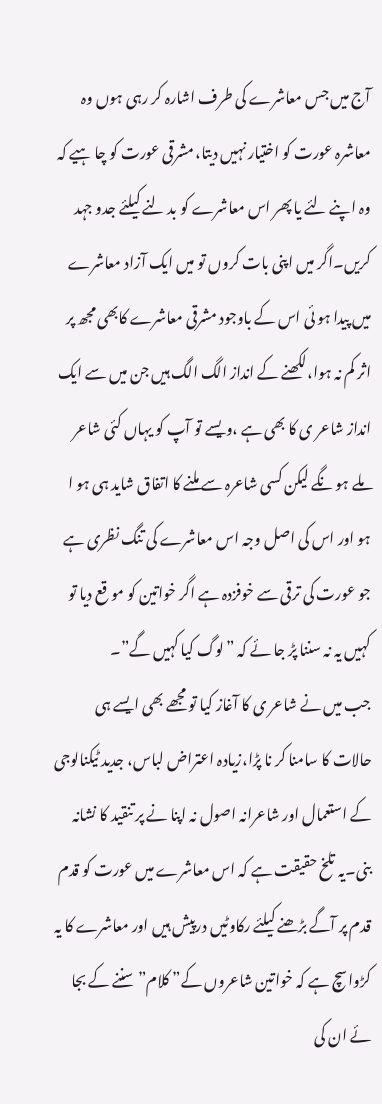آج میں جس معاشرے کی طرف اشارہ کر رہی ہوں وہ معاشرہ عورت کو اختیار نہیں دیتا، مشرقی عورت کو چا ہیے کہ وہ اپنے لئے یا پھر اس معاشرے کو بد لنے کیلئے جدو جہد کریں۔اگر میں اپنی بات کروں تو میں ایک آزاد معاشرے میں پیدا ہو ئی اس کے باوجود مشرقی معاشرے کابھی مجھ پر اثر کم نہ ہوا،لکھنے کے انداز الگ الگ ہیں جن میں سے ایک انداز شاعر ی کا بھی ہے ،ویسے تو آپ کو یہاں کئی شاعر ملے ہو نگے لیکن کسی شاعرہ سے ملنے کا اتفاق شاید ہی ہو ا ہو اور اس کی اصل وجہ اس معاشرے کی تنگ نظری ہے جو عورت کی ترقی سے خوفزدہ ہے اگر خواتین کو مو قع دیا تو کہیں یہ نہ سننا پڑ جا ئے کہ ”لوگ کیا کہیں گے”۔
جب میں نے شاعر ی کا آغاز کیا تو مجھے بھی ایسے ہی حالات کا سامنا کر نا پڑا،زیادہ اعتراض لباس، جدید ٹیکنالوجی کے استعمال اور شاعرانہ اصول نہ اپنا نے پر تنقید کا نشانہ بنی۔یہ تلخ حقیقت ہے کہ اس معاشرے میں عورت کو قدم قدم پر آگے بڑھنے کیلئے رکاوٹیں درپیش ہیں اور معاشرے کا یہ کڑواسچ ہے کہ خواتین شاعروں کے” کلام” سننے کے بجا ئے ان کی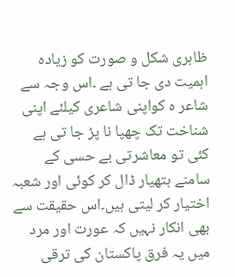ظاہری شکل و صورت کو زیادہ اہمیت دی جا تی ہے ۔اس وجہ سے شاعر ہ کواپنی شاعری کیلئے اپنی شناخت تک چھپا نا پڑ جا تی ہے کئی تو معاشرتی بے حسی کے سامنے ہتھیار ڈال کر کوئی اور شعبہ اختیار کر لیتی ہیں۔اس حقیقت سے بھی انکار نہیں کہ عورت اور مرد میں یہ فرق پاکستان کی ترقی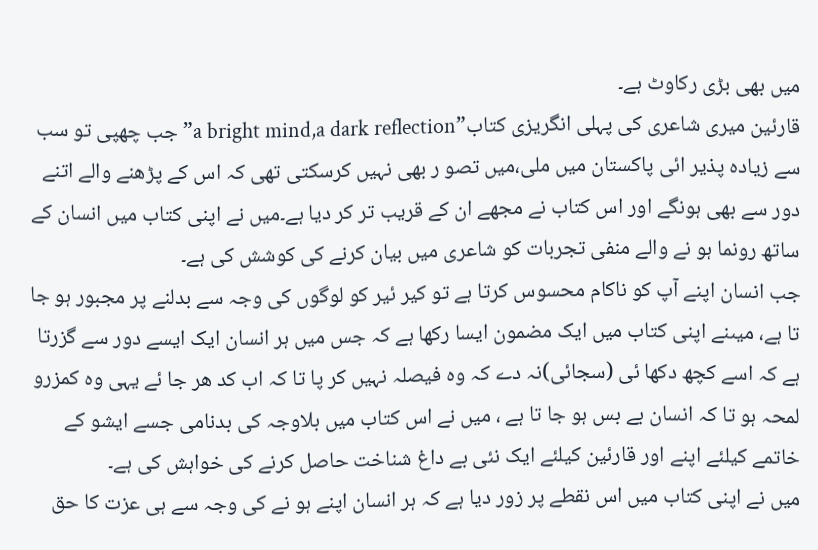میں بھی بڑی رکاوٹ ہے۔
قارئین میری شاعری کی پہلی انگریزی کتاب”a bright mind,a dark reflection” جب چھپی تو سب سے زیادہ پذیر ائی پاکستان میں ملی،میں تصو ر بھی نہیں کرسکتی تھی کہ اس کے پڑھنے والے اتنے دور سے بھی ہونگے اور اس کتاب نے مجھے ان کے قریب تر کر دیا ہے۔میں نے اپنی کتاب میں انسان کے ساتھ رونما ہو نے والے منفی تجربات کو شاعری میں بیان کرنے کی کوشش کی ہے۔
جب انسان اپنے آپ کو ناکام محسوس کرتا ہے تو کیر ئیر کو لوگوں کی وجہ سے بدلنے پر مجبور ہو جا تا ہے، میںنے اپنی کتاب میں ایک مضمون ایسا رکھا ہے کہ جس میں ہر انسان ایک ایسے دور سے گزرتا ہے کہ اسے کچھ دکھا ئی (سجائی)نہ دے کہ وہ فیصلہ نہیں کر پا تا کہ اب کد ھر جا ئے یہی وہ کمزرو لمحہ ہو تا کہ انسان بے بس ہو جا تا ہے ، میں نے اس کتاب میں بلاوجہ کی بدنامی جسے ایشو کے خاتمے کیلئے اپنے اور قارئین کیلئے ایک نئی بے داغ شناخت حاصل کرنے کی خواہش کی ہے۔
میں نے اپنی کتاب میں اس نقطے پر زور دیا ہے کہ ہر انسان اپنے ہو نے کی وجہ سے ہی عزت کا حق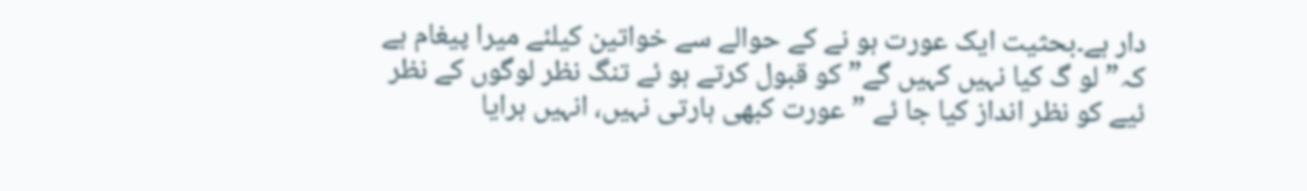دار ہے۔بحثیت ایک عورت ہو نے کے حوالے سے خواتین کیلئے میرا پیغام ہے کہ” لو گ کیا نہیں کہیں گے” کو قبول کرتے ہو ئے تنگ نظر لوگوں کے نظر ئیے کو نظر انداز کیا جا ئے ”عورت کبھی ہارتی نہیں، انہیں ہرایا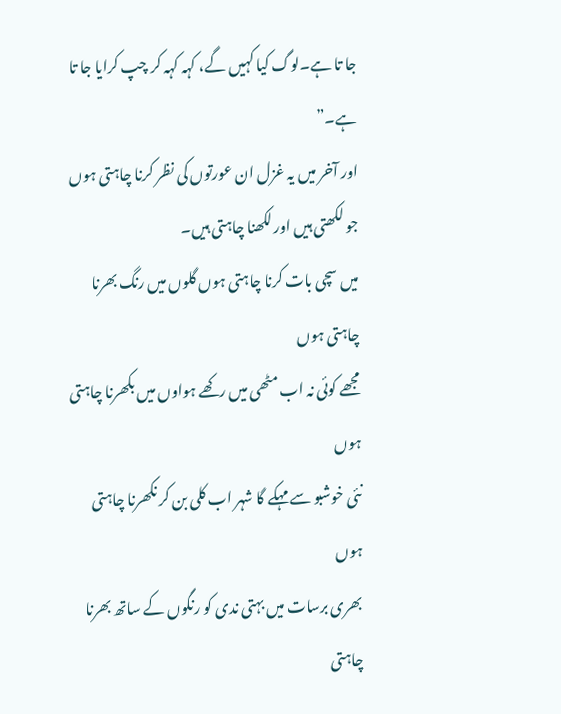جا تا ہے۔لوگ کیا کہیں گے، کہہ کہہ کر چپ کرایا جا تا ہے۔”
اور آخر میں یہ غزل ان عورتوں کی نظر کرنا چاہتی ہوں جو لکھتی ہیں اور لکھنا چاہتی ہیں۔
میں سچی بات کرنا چاہتی ہوں گلوں میں رنگ بھرنا چاہتی ہوں
مجھے کوئی نہ اب مٹھی میں رکھے ہواوں میں بکھرنا چاہتی ہوں
نئی خوشبو سے مہکے گا شہر اب کلی بن کر نکھرنا چاہتی ہوں
بھری برسات میں بہتی ندی کو رنگوں کے ساتھ بھرنا چاہتی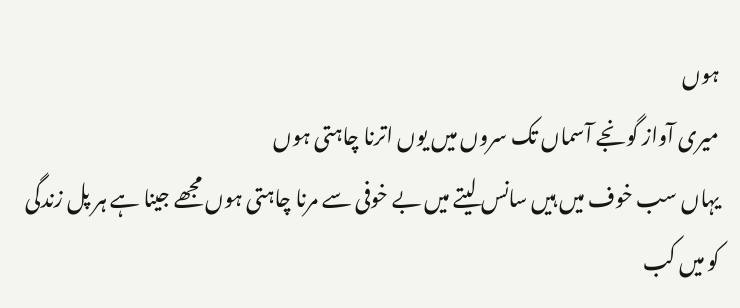ہوں
میری آواز گونجے آسماں تک سروں میں یوں اترنا چاہتی ہوں
یہاں سب خوف میں ہیں سانس لیتے میں بے خوفی سے مرنا چاہتی ہوں مجھے جینا ہے ہر پل زندگی کو میں کب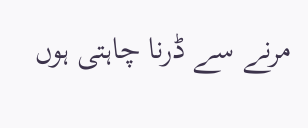مرنے سے ڈرنا چاہتی ہوں